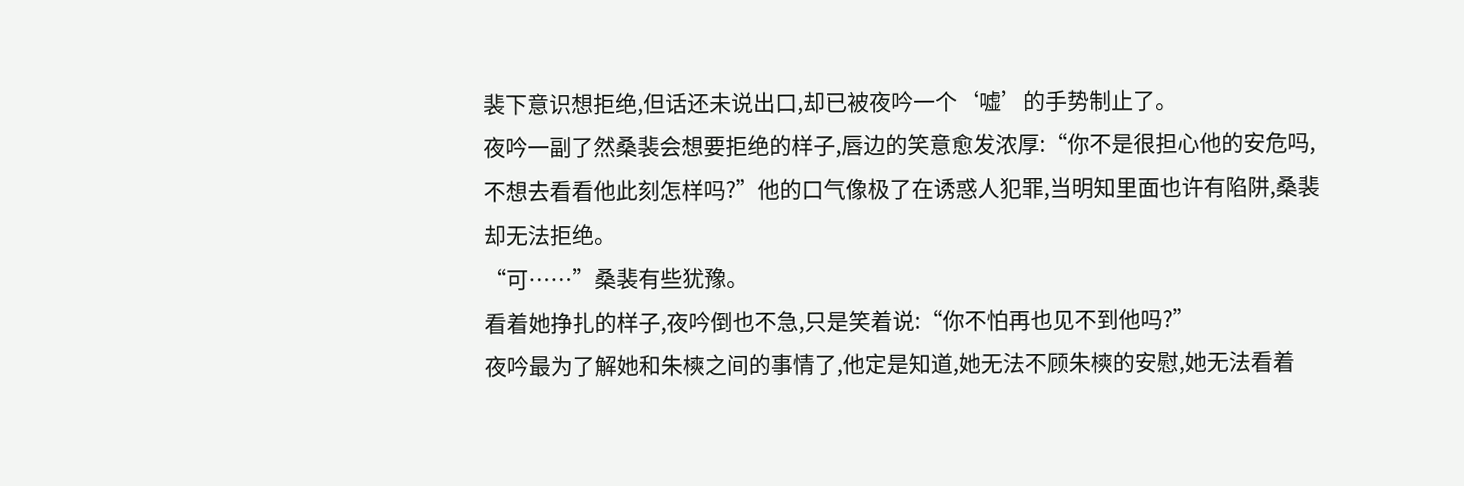裴下意识想拒绝,但话还未说出口,却已被夜吟一个‘嘘’的手势制止了。
夜吟一副了然桑裴会想要拒绝的样子,唇边的笑意愈发浓厚:“你不是很担心他的安危吗,不想去看看他此刻怎样吗?”他的口气像极了在诱惑人犯罪,当明知里面也许有陷阱,桑裴却无法拒绝。
“可……”桑裴有些犹豫。
看着她挣扎的样子,夜吟倒也不急,只是笑着说:“你不怕再也见不到他吗?”
夜吟最为了解她和朱樉之间的事情了,他定是知道,她无法不顾朱樉的安慰,她无法看着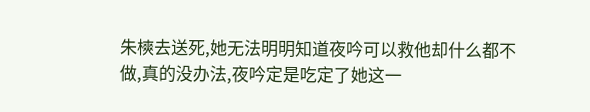朱樉去送死,她无法明明知道夜吟可以救他却什么都不做,真的没办法,夜吟定是吃定了她这一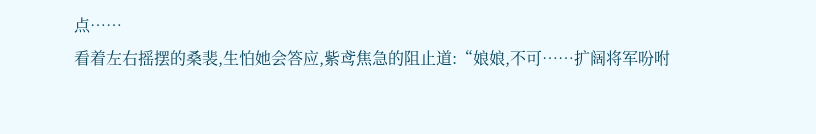点……
看着左右摇摆的桑裴,生怕她会答应,紫鸢焦急的阻止道:“娘娘,不可……扩阔将军吩咐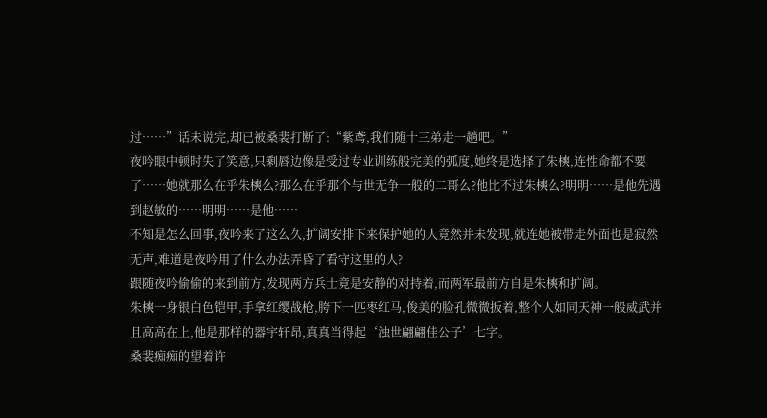过……”话未说完,却已被桑裴打断了:“紫鸢,我们随十三弟走一趟吧。”
夜吟眼中顿时失了笑意,只剩唇边像是受过专业训练般完美的弧度,她终是选择了朱樉,连性命都不要了……她就那么在乎朱樉么?那么在乎那个与世无争一般的二哥么?他比不过朱樉么?明明……是他先遇到赵敏的……明明……是他……
不知是怎么回事,夜吟来了这么久,扩阔安排下来保护她的人竟然并未发现,就连她被带走外面也是寂然无声,难道是夜吟用了什么办法弄昏了看守这里的人?
跟随夜吟偷偷的来到前方,发现两方兵士竟是安静的对持着,而两军最前方自是朱樉和扩阔。
朱樉一身银白色铠甲,手拿红缨战枪,胯下一匹枣红马,俊美的脸孔微微扳着,整个人如同天神一般威武并且高高在上,他是那样的器宇轩昂,真真当得起‘浊世翩翩佳公子’七字。
桑裴痴痴的望着许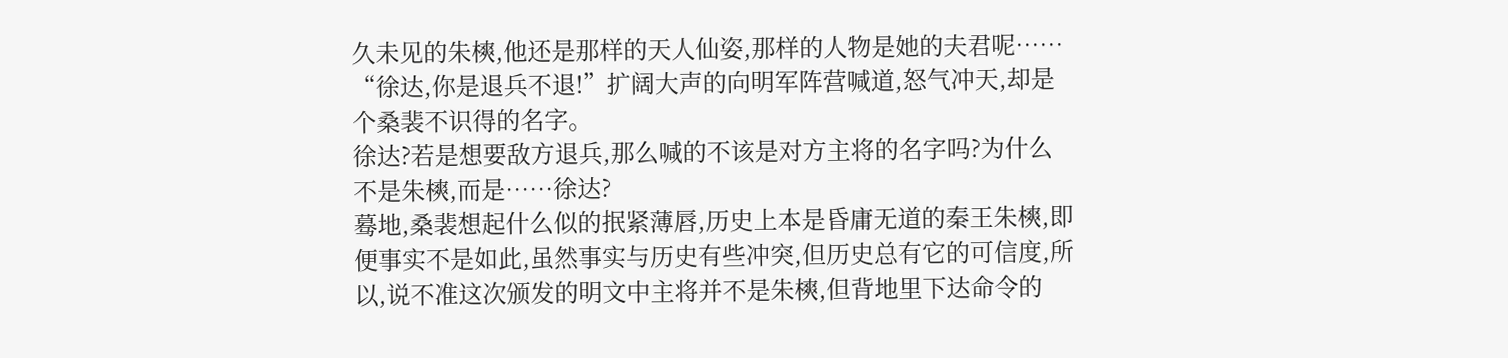久未见的朱樉,他还是那样的天人仙姿,那样的人物是她的夫君呢……
“徐达,你是退兵不退!”扩阔大声的向明军阵营喊道,怒气冲天,却是个桑裴不识得的名字。
徐达?若是想要敌方退兵,那么喊的不该是对方主将的名字吗?为什么不是朱樉,而是……徐达?
蓦地,桑裴想起什么似的抿紧薄唇,历史上本是昏庸无道的秦王朱樉,即便事实不是如此,虽然事实与历史有些冲突,但历史总有它的可信度,所以,说不准这次颁发的明文中主将并不是朱樉,但背地里下达命令的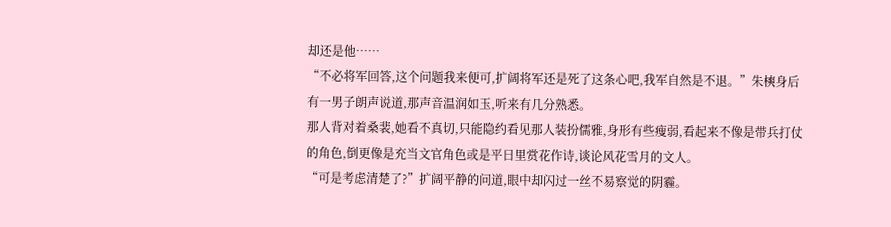却还是他……
“不必将军回答,这个问题我来便可,扩阔将军还是死了这条心吧,我军自然是不退。”朱樉身后有一男子朗声说道,那声音温润如玉,听来有几分熟悉。
那人背对着桑裴,她看不真切,只能隐约看见那人装扮儒雅,身形有些瘦弱,看起来不像是带兵打仗的角色,倒更像是充当文官角色或是平日里赏花作诗,谈论风花雪月的文人。
“可是考虑清楚了?”扩阔平静的问道,眼中却闪过一丝不易察觉的阴霾。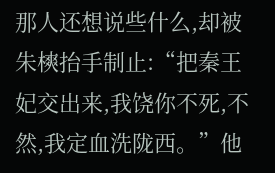那人还想说些什么,却被朱樉抬手制止:“把秦王妃交出来,我饶你不死,不然,我定血洗陇西。”他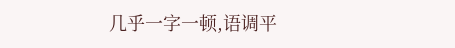几乎一字一顿,语调平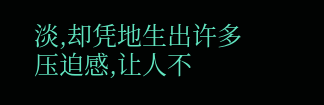淡,却凭地生出许多压迫感,让人不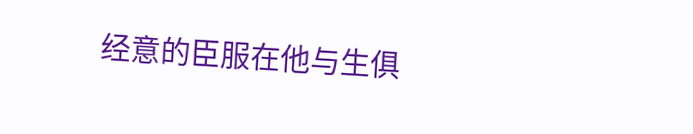经意的臣服在他与生俱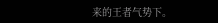来的王者气势下。